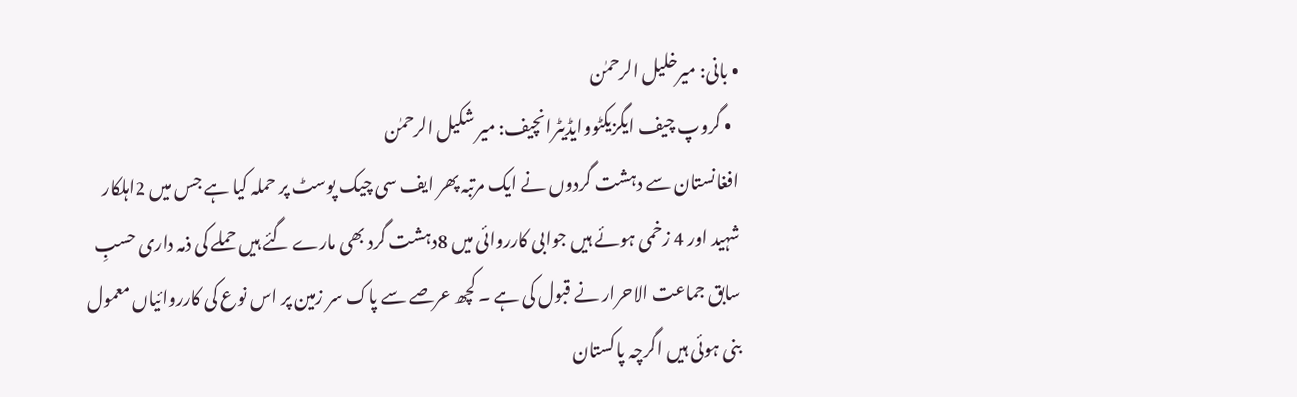• بانی: میرخلیل الرحمٰن
  • گروپ چیف ایگزیکٹووایڈیٹرانچیف: میر شکیل الرحمٰن
افغانستان سے دہشت گردوں نے ایک مرتبہ پھر ایف سی چیک پوسٹ پر حملہ کیا ہے جس میں 2اہلکار شہید اور 4 زخمی ہوئے ہیں جوابی کارروائی میں 8دہشت گرد بھی مارے گئے ہیں حملے کی ذمہ داری حسبِ سابق جماعت الاحرار نے قبول کی ہے ۔ کچھ عرصے سے پاک سر زمین پر اس نوع کی کارروائیاں معمول بنی ہوئی ہیں اگرچہ پاکستان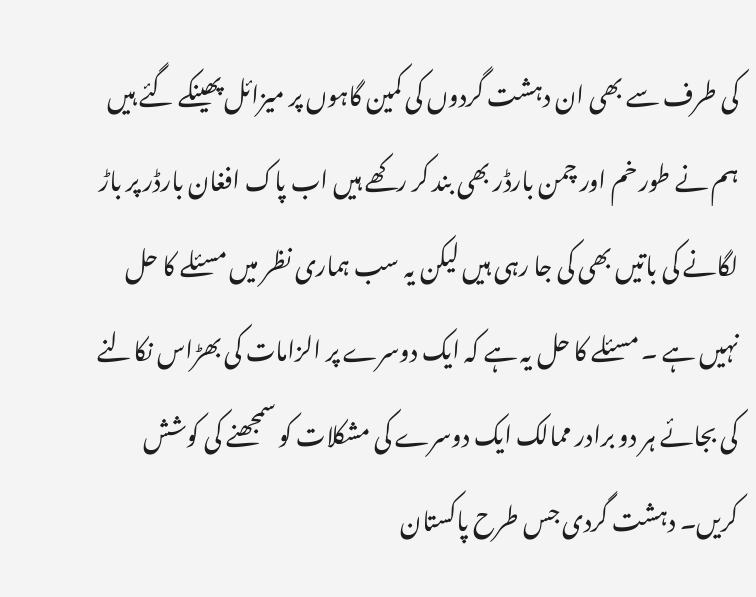کی طرف سے بھی ان دہشت گردوں کی کمین گاہوں پر میزائل پھینکے گئے ہیں ہم نے طور خم اور چمن بارڈر بھی بند کر رکھے ہیں اب پاک افغان بارڈر پر باڑ لگانے کی باتیں بھی کی جا رہی ہیں لیکن یہ سب ہماری نظر میں مسئلے کا حل نہیں ہے ۔ مسئلے کا حل یہ ہے کہ ایک دوسرے پر الزامات کی بھڑاس نکالنے کی بجائے ہر دو برادر ممالک ایک دوسرے کی مشکلات کو سمجھنے کی کوشش کریں۔ دہشت گردی جس طرح پاکستان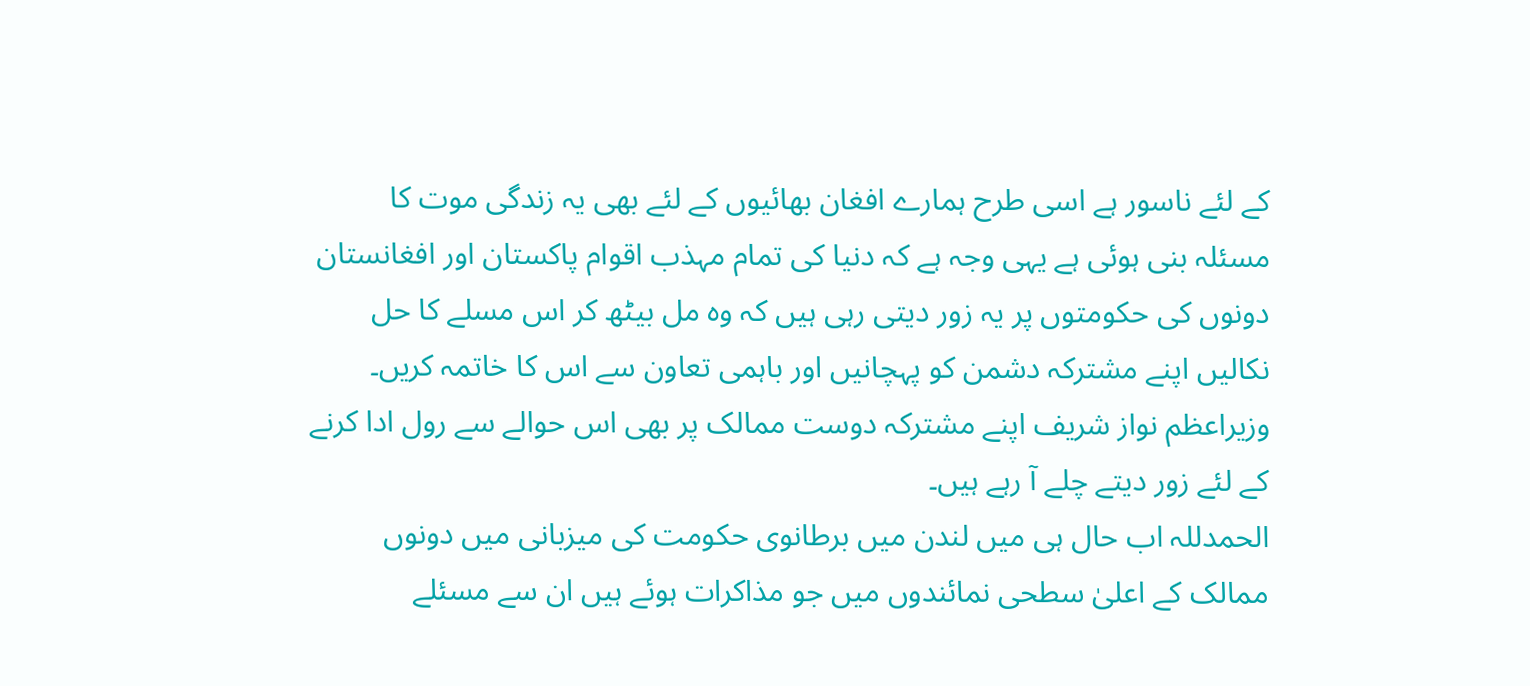کے لئے ناسور ہے اسی طرح ہمارے افغان بھائیوں کے لئے بھی یہ زندگی موت کا مسئلہ بنی ہوئی ہے یہی وجہ ہے کہ دنیا کی تمام مہذب اقوام پاکستان اور افغانستان دونوں کی حکومتوں پر یہ زور دیتی رہی ہیں کہ وہ مل بیٹھ کر اس مسلے کا حل نکالیں اپنے مشترکہ دشمن کو پہچانیں اور باہمی تعاون سے اس کا خاتمہ کریں۔ وزیراعظم نواز شریف اپنے مشترکہ دوست ممالک پر بھی اس حوالے سے رول ادا کرنے کے لئے زور دیتے چلے آ رہے ہیں۔
الحمدللہ اب حال ہی میں لندن میں برطانوی حکومت کی میزبانی میں دونوں ممالک کے اعلیٰ سطحی نمائندوں میں جو مذاکرات ہوئے ہیں ان سے مسئلے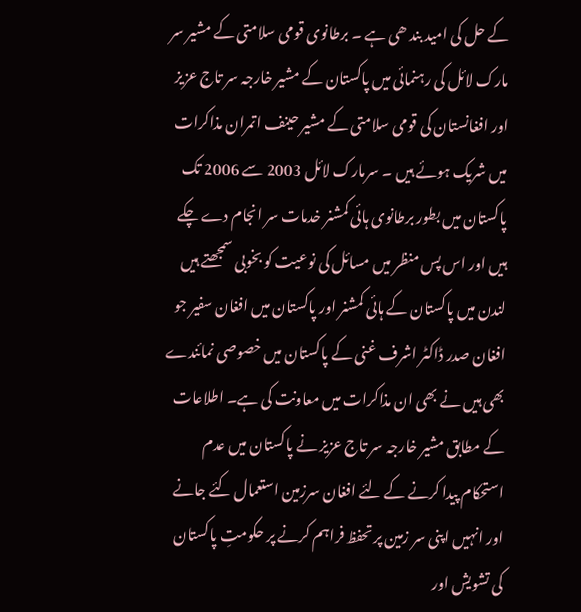کے حل کی امید بند ھی ہے ۔ برطانوی قومی سلامتی کے مشیر سر مارک لائل کی رہنمائی میں پاکستان کے مشیر خارجہ سر تاج عزیز اور افغانستان کی قومی سلامتی کے مشیر حینف اتمران مذاکرات میں شریک ہوئے ہیں ۔ سرمارک لائل 2003 سے 2006 تک پاکستان میں بطور برطانوی ہائی کمشنر خدمات سر انجام دے چکے ہیں اور اس پس منظر میں مسائل کی نوعیت کو بخوبی سمجھتے ہیں لندن میں پاکستان کے ہائی کمشنر اور پاکستان میں افغان سفیر جو افغان صدر ڈاکٹر اشرف غنی کے پاکستان میں خصوصی نمائندے بھی ہیں نے بھی ان مذاکرات میں معاونت کی ہے۔ اطلاعات کے مطابق مشیر خارجہ سر تاج عزیز نے پاکستان میں عدم استحکام پیدا کرنے کے لئے افغان سرزمین استعمال کئے جانے اور انہیں اپنی سر زمین پر تحفظ فراہم کرنے پر حکومتِ پاکستان کی تشویش اور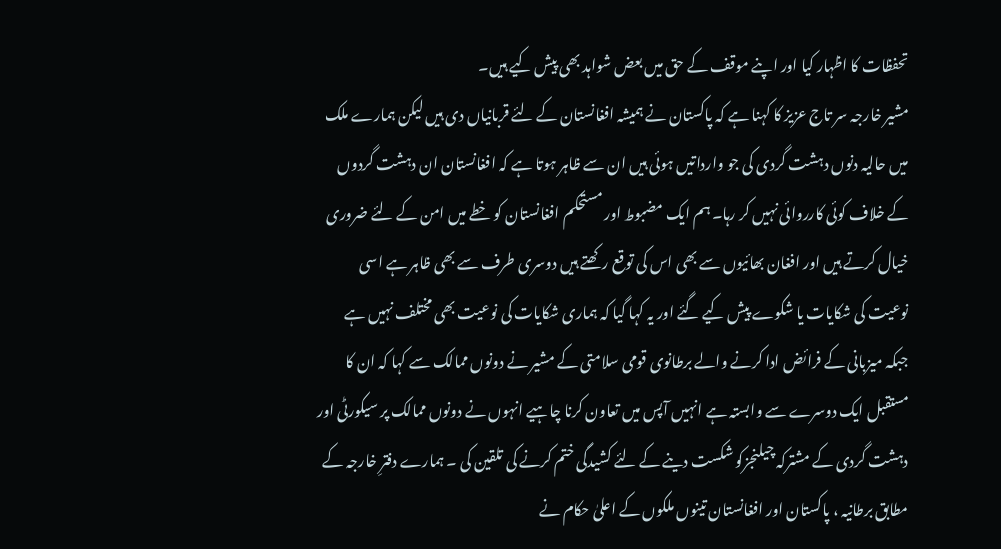تحفظات کا اظہار کیا اور اپنے موقف کے حق میں بعض شواہد بھی پیش کیے ہیں۔
مشیر خارجہ سر تاج عزیز کا کہنا ہے کہ پاکستان نے ہمیشہ افغانستان کے لئے قربانیاں دی ہیں لیکن ہمارے ملک میں حالیہ دنوں دہشت گردی کی جو وارداتیں ہوئی ہیں ان سے ظاہر ہوتا ہے کہ افغانستان ان دہشت گردوں کے خلاف کوئی کارروائی نہیں کر رہا۔ ہم ایک مضبوط اور مستحکم افغانستان کو خطے میں امن کے لئے ضروری خیال کرتے ہیں اور افغان بھائیوں سے بھی اس کی توقع رکھتے ہیں دوسری طرف سے بھی ظاہر ہے اسی نوعیت کی شکایات یا شکوے پیش کیے گئے اور یہ کہا گیا کہ ہماری شکایات کی نوعیت بھی مختلف نہیں ہے جبکہ میزبانی کے فرائض ادا کرنے والے برطانوی قومی سلامتی کے مشیر نے دونوں ممالک سے کہا کہ ان کا مستقبل ایک دوسرے سے وابستہ ہے انہیں آپس میں تعاون کرنا چاہیے انہوں نے دونوں ممالک پر سیکورٹی اور دہشت گردی کے مشترکہ چیلنجزکو شکست دینے کے لئے کشیدگی ختم کرنے کی تلقین کی ۔ ہمارے دفترِ خارجہ کے مطابق برطانیہ ، پاکستان اور افغانستان تینوں ملکوں کے اعلیٰ حکام نے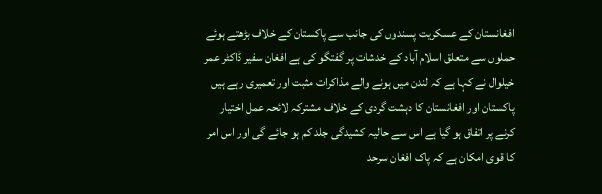افغانستان کے عسکریت پسندوں کی جانب سے پاکستان کے خلاف بڑھتے ہوئے حملوں سے متعلق اسلام آباد کے خدشات پر گفتگو کی ہے افغان سفیر ڈاکٹر عمر خیلوال نے کہا ہے کہ لندن میں ہونے والے مذاکرات مثبت اور تعمیری رہے ہیں پاکستان اور افغانستان کا دہشت گردی کے خلاف مشترکہ لائحہ عمل اختیار کرنے پر اتفاق ہو گیا ہے اس سے حالیہ کشیدگی جلد کم ہو جائے گی اور اس امر کا قوی امکان ہے کہ پاک افغان سرحد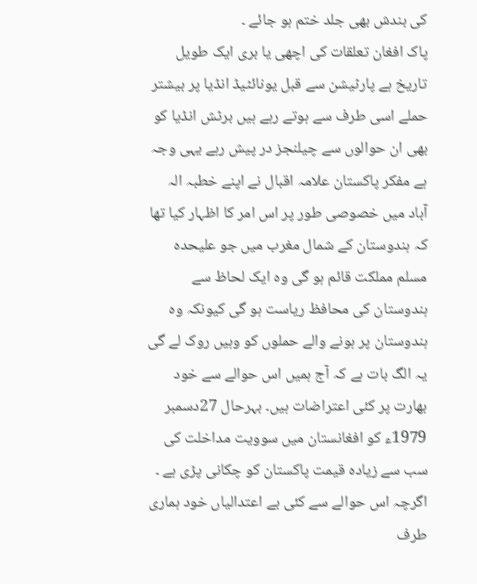کی بندش بھی جلد ختم ہو جائے ۔
پاک افغان تعلقات کی اچھی یا بری ایک طویل تاریخ ہے پارٹیشن سے قبل یونائٹیڈ انڈیا پر بیشتر حملے اسی طرف سے ہوتے رہے ہیں برٹش انڈیا کو بھی ان حوالوں سے چیلنجز در پیش رہے یہی وجہ ہے مفکر پاکستان علامہ اقبال نے اپنے خطبہ الہ آباد میں خصوصی طور پر اس امر کا اظہار کیا تھا کہ ہندوستان کے شمال مغرب میں جو علیحدہ مسلم مملکت قائم ہو گی وہ ایک لحاظ سے ہندوستان کی محافظ ریاست ہو گی کیونکہ وہ ہندوستان پر ہونے والے حملوں کو وہیں روک لے گی یہ الگ بات ہے کہ آج ہمیں اس حوالے سے خود بھارت پر کئی اعتراضات ہیں۔ بہرحال 27دسمبر 1979ء کو افغانستان میں سوویت مداخلت کی سب سے زیادہ قیمت پاکستان کو چکانی پڑی ہے ۔ اگرچہ اس حوالے سے کئی بے اعتدالیاں خود ہماری طرف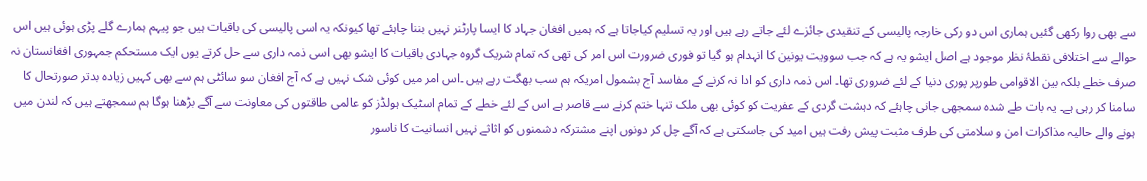سے بھی روا رکھی گئیں ہماری اس دو رکی خارجہ پالیسی کے تنقیدی جائزے لئے جاتے رہے ہیں اور یہ تسلیم کیاجاتا ہے کہ ہمیں افغان جہاد کا ایسا پارٹنر نہیں بننا چاہئے تھا کیونکہ یہ اسی پالیسی کی باقیات ہیں جو پیہم ہمارے گلے پڑی ہوئی ہیں اس حوالے سے اختلافی نقطۂ نظر موجود ہے اصل ایشو یہ ہے کہ جب سوویت یونین کا انہدام ہو گیا تو فوری ضرورت اس امر کی تھی کہ تمام شریک گروہ جہادی باقیات کا ایشو بھی اسی ذمہ داری سے حل کرتے یوں ایک مستحکم جمہوری افغانستان نہ صرف خطے بلکہ بین الاقوامی طورپر پوری دنیا کے لئے ضروری تھا۔ اس ذمہ داری کو ادا نہ کرنے کے مفاسد آج بشمول امریکہ ہم سب بھگت رہے ہیں ۔اس امر میں کوئی شک نہیں ہے کہ آج افغان سو سائٹی ہم سے بھی کہیں زیادہ بدتر صورتحال کا سامنا کر رہی ہے۔ یہ بات طے شدہ سمجھی جانی چاہئے کہ دہشت گردی کے عفریت کو کوئی بھی ملک تنہا ختم کرنے سے قاصر ہے اس کے لئے خطے کے تمام اسٹیک ہولڈز کو عالمی طاقتوں کی معاونت سے آگے بڑھنا ہوگا ہم سمجھتے ہیں کہ لندن میں ہونے والے حالیہ مذاکرات امن و سلامتی کی طرف مثبت پیش رفت ہیں امید کی جاسکتی ہے کہ آگے چل کر دونوں اپنے مشترکہ دشمنوں کو اثاثے نہیں انسانیت کا ناسور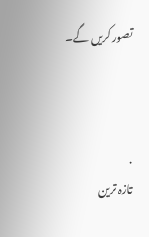تصور کریں گے۔



.
تازہ ترین